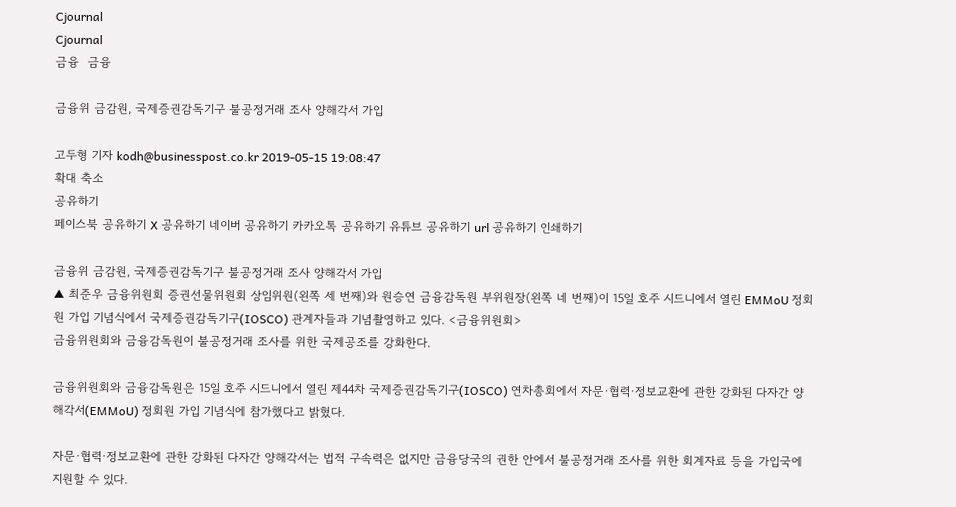Cjournal
Cjournal
금융  금융

금융위 금감원, 국제증권감독기구 불공정거래 조사 양해각서 가입

고두형 기자 kodh@businesspost.co.kr 2019-05-15 19:08:47
확대 축소
공유하기
페이스북 공유하기 X 공유하기 네이버 공유하기 카카오톡 공유하기 유튜브 공유하기 url 공유하기 인쇄하기

금융위 금감원, 국제증권감독기구 불공정거래 조사 양해각서 가입
▲ 최준우 금융위원회 증권선물위원회 상임위원(왼쪽 세 번째)와 원승연 금융감독원 부위원장(왼쪽 네 번째)이 15일 호주 시드니에서 열린 EMMoU 정회원 가입 기념식에서 국제증권감독기구(IOSCO) 관계자들과 기념촬영하고 있다. <금융위원회>
금융위원회와 금융감독원이 불공정거래 조사를 위한 국제공조를 강화한다.

금융위원회와 금융감독원은 15일 호주 시드니에서 열린 제44차 국제증권감독기구(IOSCO) 연차총회에서 자문·협력·정보교환에 관한 강화된 다자간 양해각서(EMMoU) 정회원 가입 기념식에 참가했다고 밝혔다.

자문·협력·정보교환에 관한 강화된 다자간 양해각서는 법적 구속력은 없지만 금융당국의 권한 안에서 불공정거래 조사를 위한 회계자료 등을 가입국에 지원할 수 있다.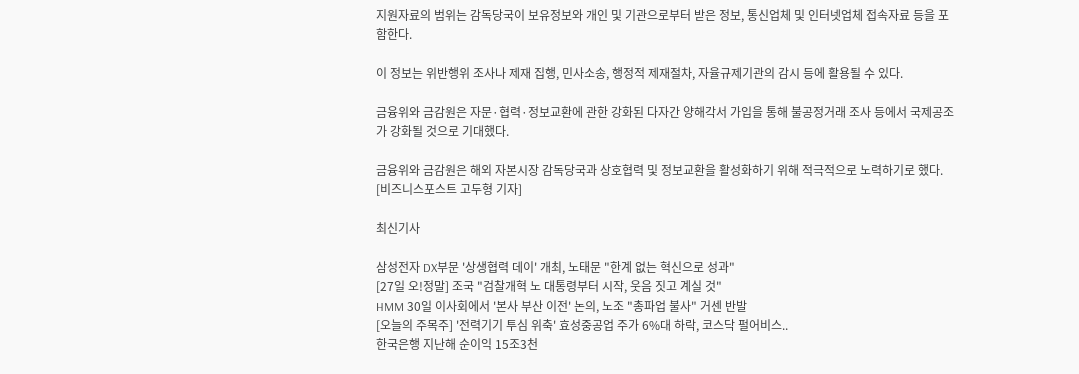지원자료의 범위는 감독당국이 보유정보와 개인 및 기관으로부터 받은 정보, 통신업체 및 인터넷업체 접속자료 등을 포함한다.

이 정보는 위반행위 조사나 제재 집행, 민사소송, 행정적 제재절차, 자율규제기관의 감시 등에 활용될 수 있다.

금융위와 금감원은 자문·협력·정보교환에 관한 강화된 다자간 양해각서 가입을 통해 불공정거래 조사 등에서 국제공조가 강화될 것으로 기대했다.

금융위와 금감원은 해외 자본시장 감독당국과 상호협력 및 정보교환을 활성화하기 위해 적극적으로 노력하기로 했다. [비즈니스포스트 고두형 기자]

최신기사

삼성전자 DX부문 '상생협력 데이' 개최, 노태문 "한계 없는 혁신으로 성과"
[27일 오!정말] 조국 "검찰개혁 노 대통령부터 시작, 웃음 짓고 계실 것"
HMM 30일 이사회에서 '본사 부산 이전' 논의, 노조 "총파업 불사" 거센 반발
[오늘의 주목주] '전력기기 투심 위축' 효성중공업 주가 6%대 하락, 코스닥 펄어비스..
한국은행 지난해 순이익 15조3천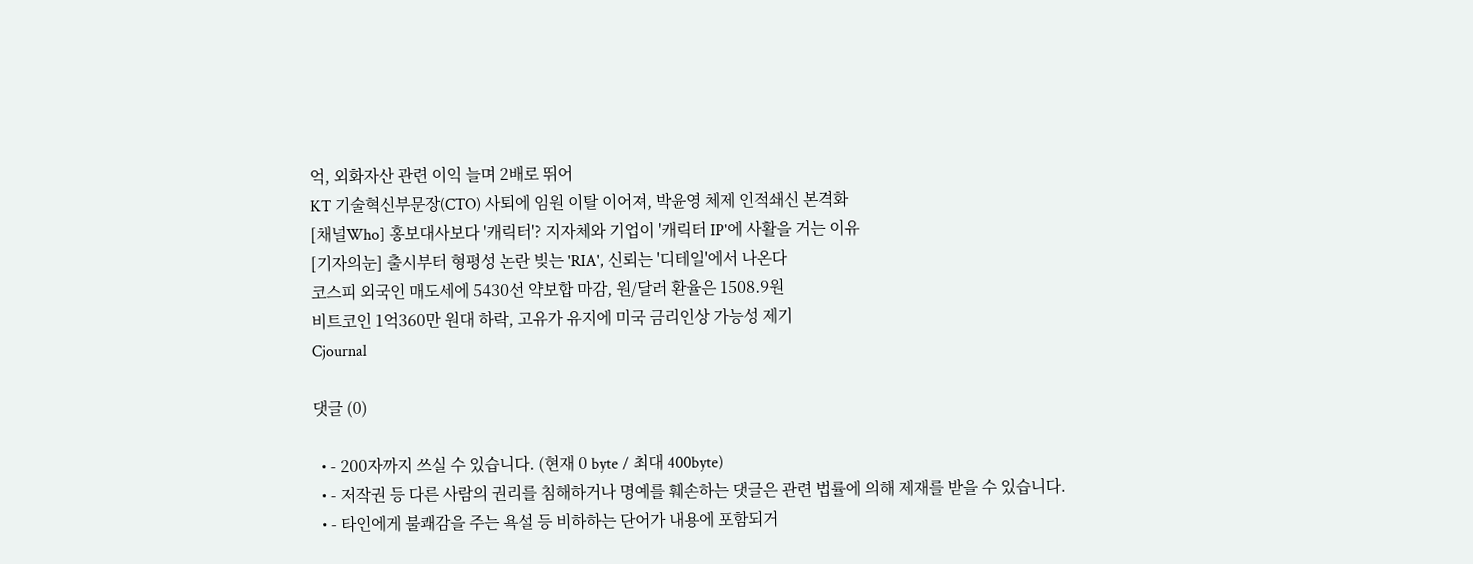억, 외화자산 관련 이익 늘며 2배로 뛰어
KT 기술혁신부문장(CTO) 사퇴에 임원 이탈 이어져, 박윤영 체제 인적쇄신 본격화
[채널Who] 홍보대사보다 '캐릭터'? 지자체와 기업이 '캐릭터 IP'에 사활을 거는 이유
[기자의눈] 출시부터 형평성 논란 빚는 'RIA', 신뢰는 '디테일'에서 나온다
코스피 외국인 매도세에 5430선 약보합 마감, 원/달러 환율은 1508.9원
비트코인 1억360만 원대 하락, 고유가 유지에 미국 금리인상 가능성 제기
Cjournal

댓글 (0)

  • - 200자까지 쓰실 수 있습니다. (현재 0 byte / 최대 400byte)
  • - 저작권 등 다른 사람의 권리를 침해하거나 명예를 훼손하는 댓글은 관련 법률에 의해 제재를 받을 수 있습니다.
  • - 타인에게 불쾌감을 주는 욕설 등 비하하는 단어가 내용에 포함되거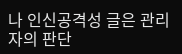나 인신공격성 글은 관리자의 판단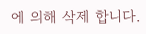에 의해 삭제 합니다.